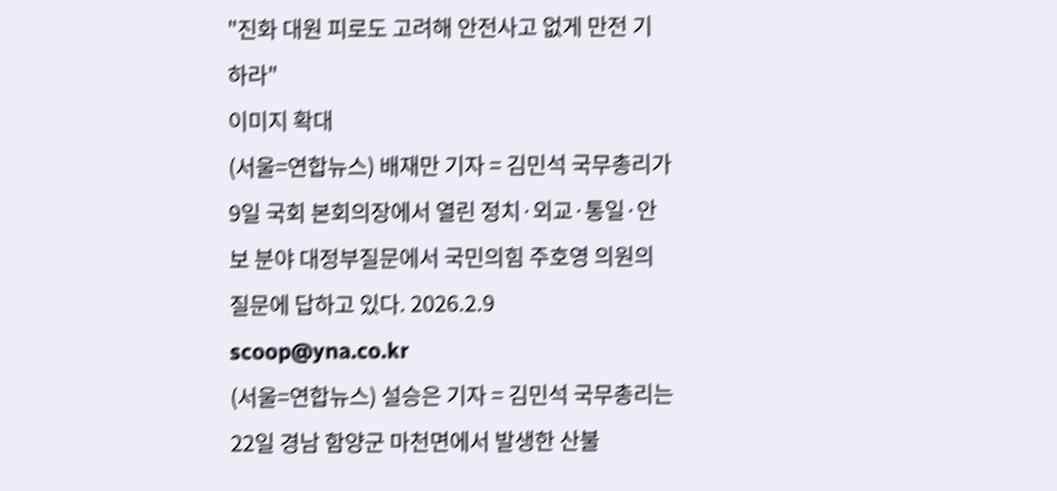"진화 대원 피로도 고려해 안전사고 없게 만전 기하라"
이미지 확대
(서울=연합뉴스) 배재만 기자 = 김민석 국무총리가 9일 국회 본회의장에서 열린 정치·외교·통일·안보 분야 대정부질문에서 국민의힘 주호영 의원의 질문에 답하고 있다. 2026.2.9 scoop@yna.co.kr
(서울=연합뉴스) 설승은 기자 = 김민석 국무총리는 22일 경남 함양군 마천면에서 발생한 산불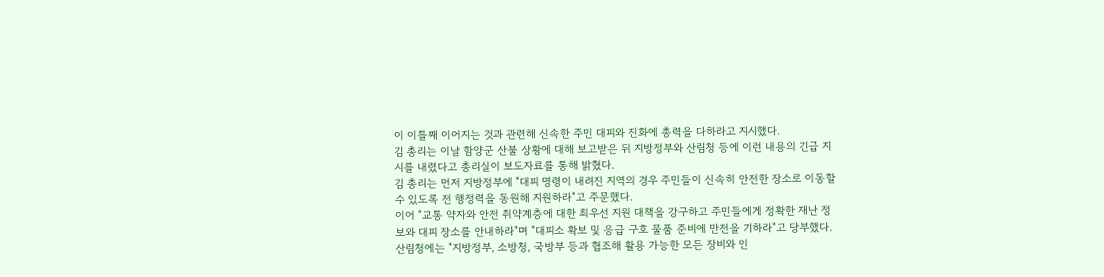이 이틀째 이어지는 것과 관련해 신속한 주민 대피와 진화에 총력을 다하라고 지시했다.
김 총리는 이날 함양군 산불 상황에 대해 보고받은 뒤 지방정부와 산림청 등에 이런 내용의 긴급 지시를 내렸다고 총리실이 보도자료를 통해 밝혔다.
김 총리는 먼저 지방정부에 "대피 명령이 내려진 지역의 경우 주민들이 신속히 안전한 장소로 이동할 수 있도록 전 행정력을 동원해 지원하라"고 주문했다.
이어 "교통 약자와 안전 취약계층에 대한 최우선 지원 대책을 강구하고 주민들에게 정확한 재난 정보와 대피 장소를 안내하라"며 "대피소 확보 및 응급 구호 물품 준비에 만전을 기하라"고 당부했다.
산림청에는 "지방정부, 소방청, 국방부 등과 협조해 활용 가능한 모든 장비와 인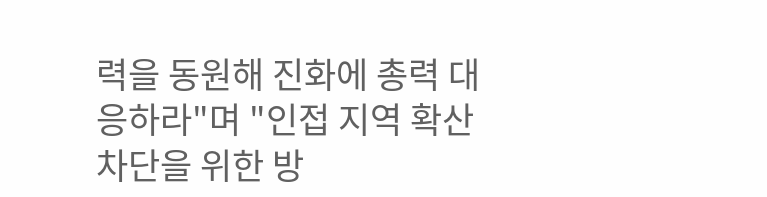력을 동원해 진화에 총력 대응하라"며 "인접 지역 확산 차단을 위한 방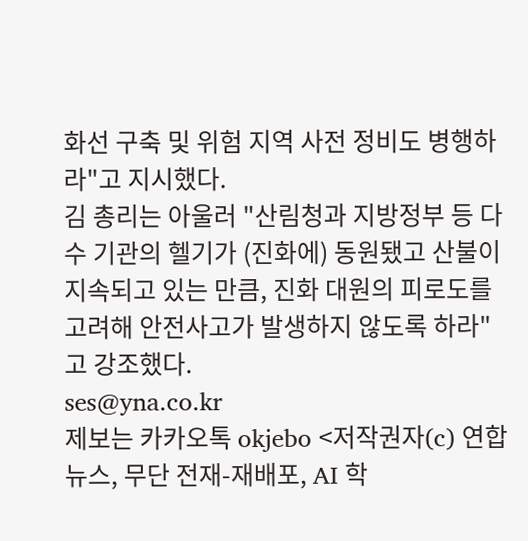화선 구축 및 위험 지역 사전 정비도 병행하라"고 지시했다.
김 총리는 아울러 "산림청과 지방정부 등 다수 기관의 헬기가 (진화에) 동원됐고 산불이 지속되고 있는 만큼, 진화 대원의 피로도를 고려해 안전사고가 발생하지 않도록 하라"고 강조했다.
ses@yna.co.kr
제보는 카카오톡 okjebo <저작권자(c) 연합뉴스, 무단 전재-재배포, AI 학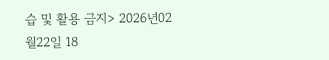습 및 활용 금지> 2026년02월22일 18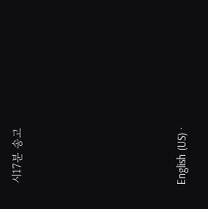시17분 송고








English (US) ·